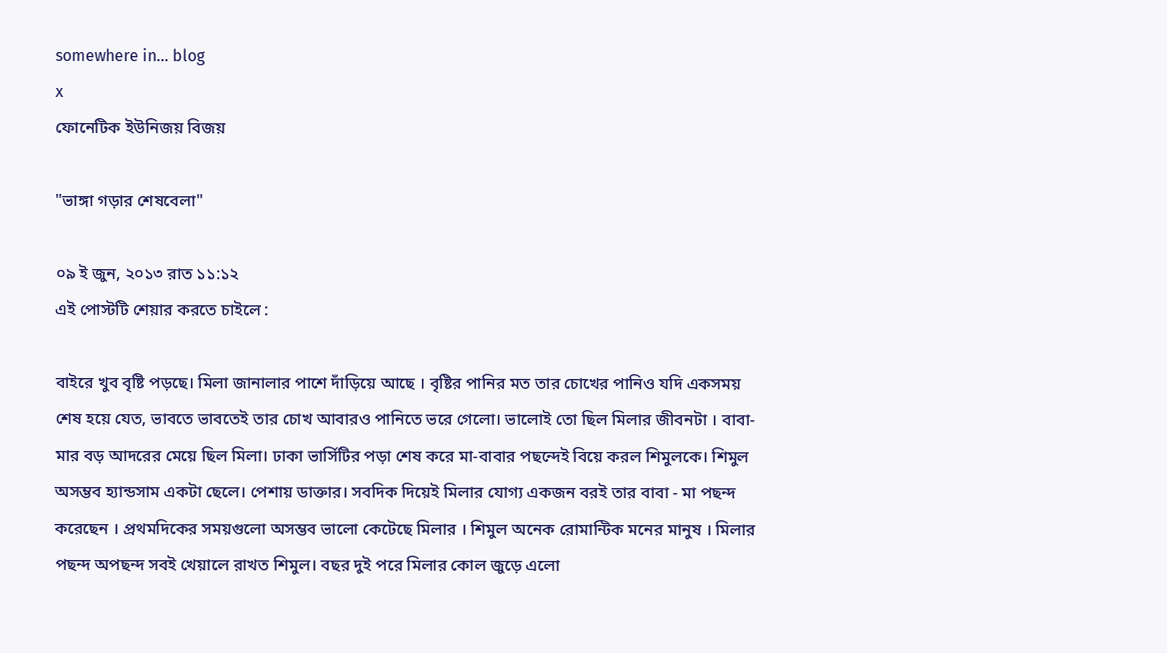somewhere in... blog
x
ফোনেটিক ইউনিজয় বিজয়

"ভাঙ্গা গড়ার শেষবেলা"

০৯ ই জুন, ২০১৩ রাত ১১:১২
এই পোস্টটি শেয়ার করতে চাইলে :

বাইরে খুব বৃষ্টি পড়ছে। মিলা জানালার পাশে দাঁড়িয়ে আছে । বৃষ্টির পানির মত তার চোখের পানিও যদি একসময় শেষ হয়ে যেত, ভাবতে ভাবতেই তার চোখ আবারও পানিতে ভরে গেলো। ভালোই তো ছিল মিলার জীবনটা । বাবা-মার বড় আদরের মেয়ে ছিল মিলা। ঢাকা ভার্সিটির পড়া শেষ করে মা-বাবার পছন্দেই বিয়ে করল শিমুলকে। শিমুল অসম্ভব হ্যান্ডসাম একটা ছেলে। পেশায় ডাক্তার। সবদিক দিয়েই মিলার যোগ্য একজন বরই তার বাবা - মা পছন্দ করেছেন । প্রথমদিকের সময়গুলো অসম্ভব ভালো কেটেছে মিলার । শিমুল অনেক রোমান্টিক মনের মানুষ । মিলার পছন্দ অপছন্দ সবই খেয়ালে রাখত শিমুল। বছর দুই পরে মিলার কোল জুড়ে এলো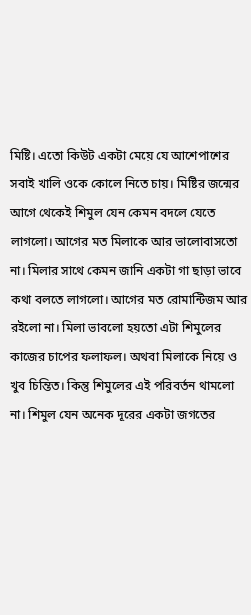মিষ্টি। এতো কিউট একটা মেয়ে যে আশেপাশের সবাই খালি ওকে কোলে নিতে চায়। মিষ্টির জন্মের আগে থেকেই শিমুল যেন কেমন বদলে যেতে লাগলো। আগের মত মিলাকে আর ভালোবাসতো না। মিলার সাথে কেমন জানি একটা গা ছাড়া ভাবে কথা বলতে লাগলো। আগের মত রোমান্টিজম আর রইলো না। মিলা ভাবলো হয়তো এটা শিমুলের কাজের চাপের ফলাফল। অথবা মিলাকে নিয়ে ও খুব চিন্তিত। কিন্তু শিমুলের এই পরিবর্তন থামলো না। শিমুল যেন অনেক দূরের একটা জগতের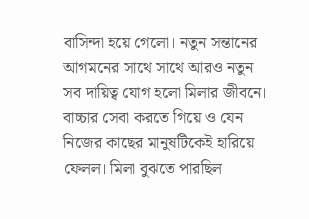বাসিন্দা হয়ে গেলো। নতুন সন্তানের আগমনের সাথে সাথে আরও নতুন সব দায়িত্ব যোগ হলো মিলার জীবনে। বাচ্চার সেবা করতে গিয়ে ও যেন নিজের কাছের মানুষটিকেই হারিয়ে ফেলল। মিলা বুঝতে পারছিল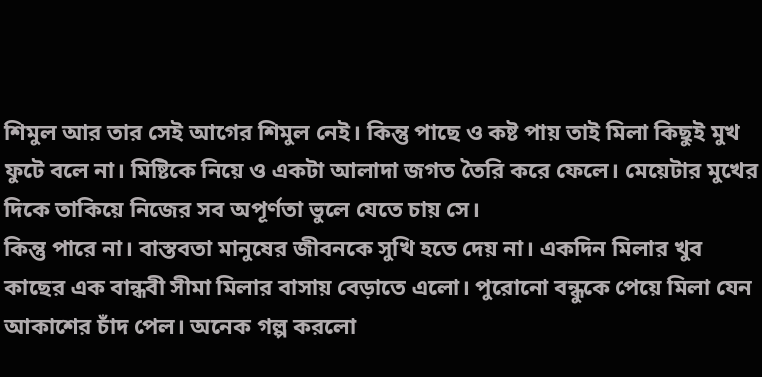শিমুল আর তার সেই আগের শিমুল নেই। কিন্তু পাছে ও কষ্ট পায় তাই মিলা কিছুই মুখ ফুটে বলে না। মিষ্টিকে নিয়ে ও একটা আলাদা জগত তৈরি করে ফেলে। মেয়েটার মুখের দিকে তাকিয়ে নিজের সব অপূর্ণতা ভুলে যেতে চায় সে।
কিন্তু পারে না। বাস্তবতা মানুষের জীবনকে সুখি হতে দেয় না। একদিন মিলার খুব কাছের এক বান্ধবী সীমা মিলার বাসায় বেড়াতে এলো। পুরোনো বন্ধুকে পেয়ে মিলা যেন আকাশের চাঁদ পেল। অনেক গল্প করলো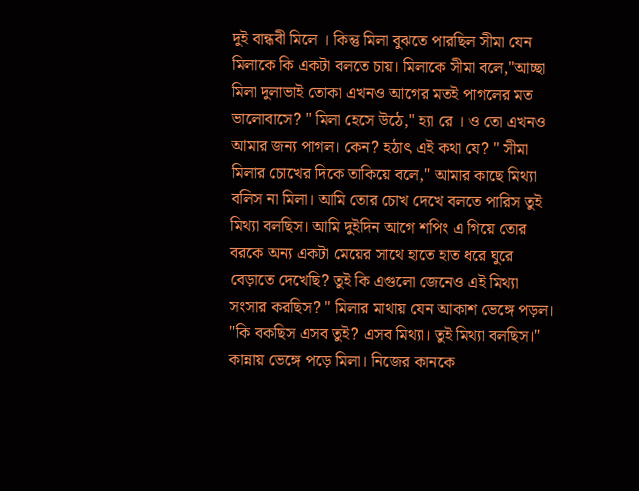দুই বান্ধবী মিলে । কিন্তু মিলা বুঝতে পারছিল সীমা যেন মিলাকে কি একটা বলতে চায়। মিলাকে সীমা বলে,"আচ্ছা মিলা দুলাভাই তোকা এখনও আগের মতই পাগলের মত ভালোবাসে? " মিলা হেসে উঠে," হ্যা রে । ও তো এখনও আমার জন্য পাগল। কেন? হঠাৎ এই কথা যে? " সীমা মিলার চোখের দিকে তাকিয়ে বলে," আমার কাছে মিথ্যা বলিস না মিলা। আমি তোর চোখ দেখে বলতে পারিস তুই মিথ্যা বলছিস। আমি দুইদিন আগে শপিং এ গিয়ে তোর বরকে অন্য একটা মেয়ের সাথে হাতে হাত ধরে ঘুরে বেড়াতে দেখেছি? তুই কি এগুলো জেনেও এই মিথ্যা সংসার করছিস? " মিলার মাথায় যেন আকাশ ভেঙ্গে পড়ল। "কি বকছিস এসব তুই? এসব মিথ্যা। তুই মিথ্যা বলছিস।" কান্নায় ভেঙ্গে পড়ে মিলা। নিজের কানকে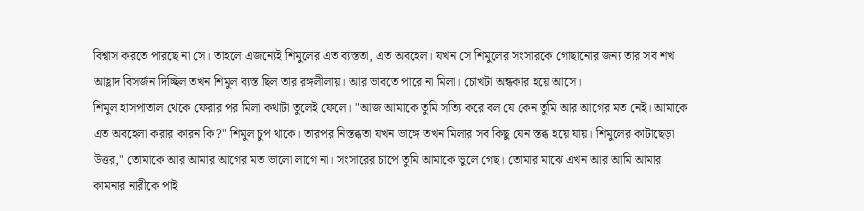বিশ্বাস করতে পারছে না সে। তাহলে এজন্যেই শিমুলের এত ব্যস্ততা, এত অবহেল। যখন সে শিমুলের সংসারকে গোছানোর জন্য তার সব শখ আহ্লাদ বিসর্জন দিচ্ছিল তখন শিমুল ব্যস্ত ছিল তার রঙ্গলীলায়। আর ভাবতে পারে না মিলা। চোখটা অন্ধকার হয়ে আসে।
শিমুল হাসপাতাল থেকে ফেরার পর মিলা কথাটা তুলেই ফেলে। "আজ আমাকে তুমি সত্যি করে বল যে কেন তুমি আর আগের মত নেই। আমাকে এত অবহেলা করার কারন কি?" শিমুল চুপ থাকে। তারপর নিস্তব্ধতা যখন ভাঙ্গে তখন মিলার সব কিছু যেন স্তব্ধ হয়ে যায়। শিমুলের কাটাছেড়া উত্তর," তোমাকে আর আমার আগের মত ভালো লাগে না। সংসারের চাপে তুমি আমাকে ভুলে গেছ। তোমার মাঝে এখন আর আমি আমার কামনার নারীকে পাই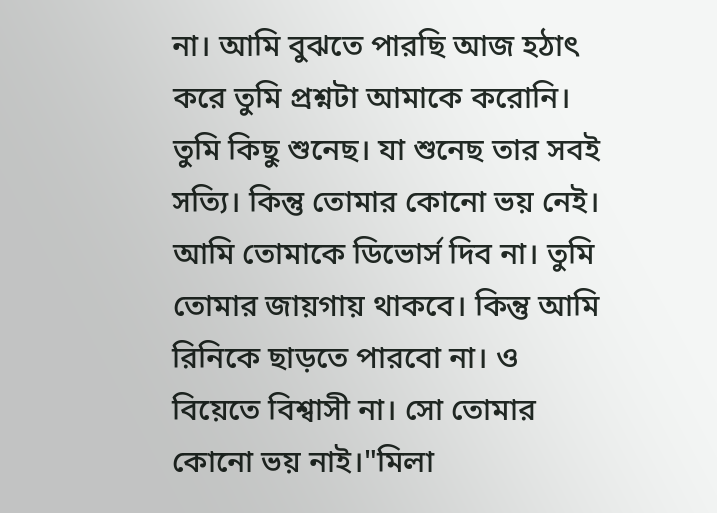না। আমি বুঝতে পারছি আজ হঠাৎ করে তুমি প্রশ্নটা আমাকে করোনি। তুমি কিছু শুনেছ। যা শুনেছ তার সবই সত্যি। কিন্তু তোমার কোনো ভয় নেই। আমি তোমাকে ডিভোর্স দিব না। তুমি তোমার জায়গায় থাকবে। কিন্তু আমি রিনিকে ছাড়তে পারবো না। ও বিয়েতে বিশ্বাসী না। সো তোমার কোনো ভয় নাই।"মিলা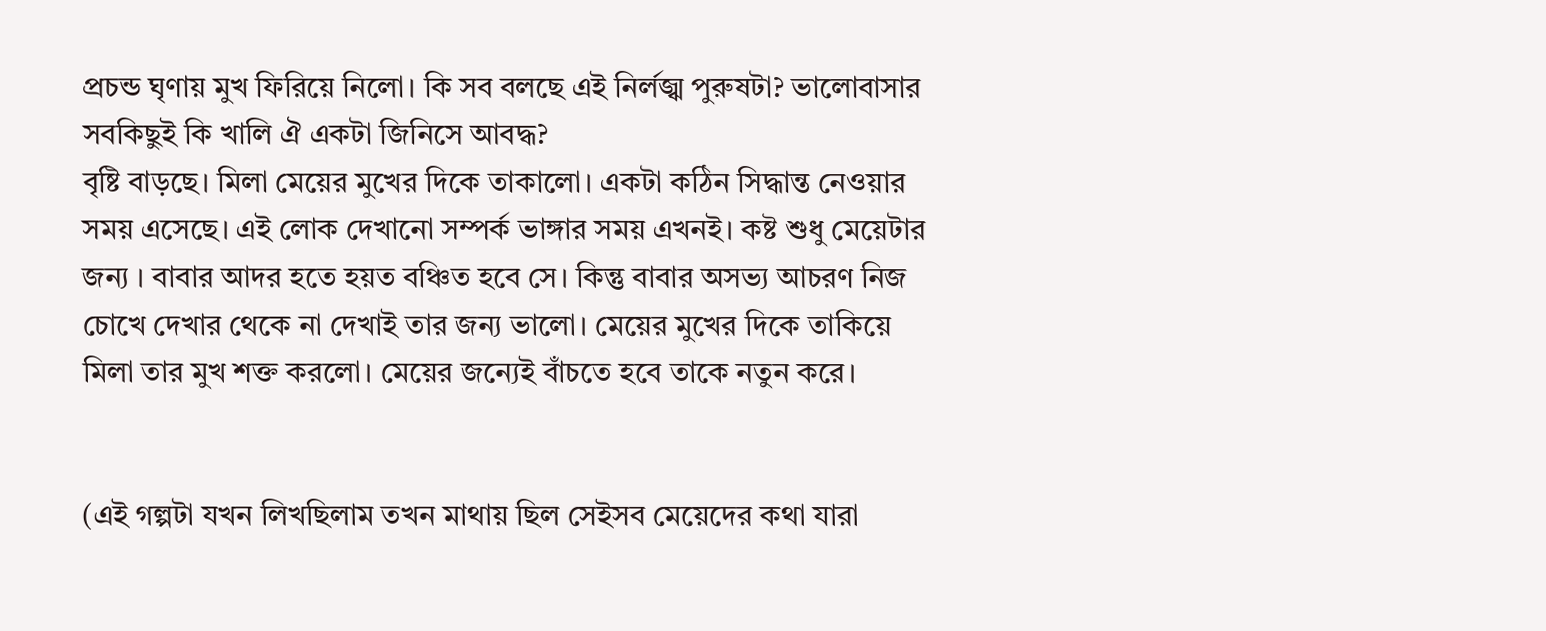প্রচন্ড ঘৃণায় মুখ ফিরিয়ে নিলো। কি সব বলছে এই নির্লজ্ঝ পুরুষটা? ভালোবাসার সবকিছুই কি খালি ঐ একটা জিনিসে আবদ্ধ?
বৃষ্টি বাড়ছে। মিলা মেয়ের মুখের দিকে তাকালো। একটা কঠিন সিদ্ধান্ত নেওয়ার সময় এসেছে। এই লোক দেখানো সম্পর্ক ভাঙ্গার সময় এখনই। কষ্ট শুধু মেয়েটার জন্য । বাবার আদর হতে হয়ত বঞ্চিত হবে সে। কিন্তু বাবার অসভ্য আচরণ নিজ চোখে দেখার থেকে না দেখাই তার জন্য ভালো। মেয়ের মুখের দিকে তাকিয়ে মিলা তার মুখ শক্ত করলো। মেয়ের জন্যেই বাঁচতে হবে তাকে নতুন করে।


(এই গল্পটা যখন লিখছিলাম তখন মাথায় ছিল সেইসব মেয়েদের কথা যারা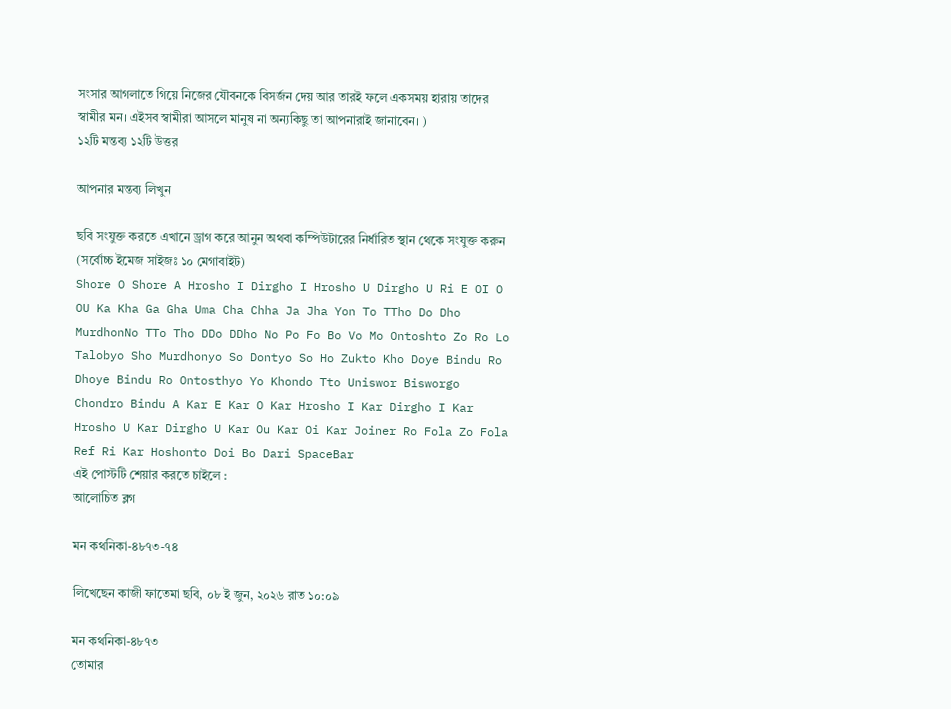সংসার আগলাতে গিয়ে নিজের যৌবনকে বিসর্জন দেয় আর তারই ফলে একসময় হারায় তাদের স্বামীর মন। এইসব স্বামীরা আসলে মানুষ না অন্যকিছু তা আপনারাই জানাবেন। )
১২টি মন্তব্য ১২টি উত্তর

আপনার মন্তব্য লিখুন

ছবি সংযুক্ত করতে এখানে ড্রাগ করে আনুন অথবা কম্পিউটারের নির্ধারিত স্থান থেকে সংযুক্ত করুন (সর্বোচ্চ ইমেজ সাইজঃ ১০ মেগাবাইট)
Shore O Shore A Hrosho I Dirgho I Hrosho U Dirgho U Ri E OI O OU Ka Kha Ga Gha Uma Cha Chha Ja Jha Yon To TTho Do Dho MurdhonNo TTo Tho DDo DDho No Po Fo Bo Vo Mo Ontoshto Zo Ro Lo Talobyo Sho Murdhonyo So Dontyo So Ho Zukto Kho Doye Bindu Ro Dhoye Bindu Ro Ontosthyo Yo Khondo Tto Uniswor Bisworgo Chondro Bindu A Kar E Kar O Kar Hrosho I Kar Dirgho I Kar Hrosho U Kar Dirgho U Kar Ou Kar Oi Kar Joiner Ro Fola Zo Fola Ref Ri Kar Hoshonto Doi Bo Dari SpaceBar
এই পোস্টটি শেয়ার করতে চাইলে :
আলোচিত ব্লগ

মন কথনিকা-৪৮৭৩-৭৪

লিখেছেন কাজী ফাতেমা ছবি, ০৮ ই জুন, ২০২৬ রাত ১০:০৯

মন কথনিকা-৪৮৭৩
তোমার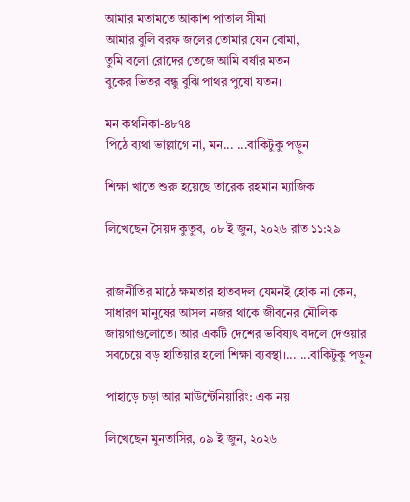আমার মতামতে আকাশ পাতাল সীমা
আমার বুলি বরফ জলের তোমার যেন বোমা,
তুমি বলো রোদের তেজে আমি বর্ষার মতন
বুকের ভিতর বন্ধু বুঝি পাথর পুষো যতন।

মন কথনিকা-৪৮৭৪
পিঠে ব্যথা ভাল্লাগে না, মন... ...বাকিটুকু পড়ুন

শিক্ষা খাতে শুরু হয়েছে তারেক রহমান ম্যাজিক

লিখেছেন সৈয়দ কুতুব, ০৮ ই জুন, ২০২৬ রাত ১১:২৯


রাজনীতির মাঠে ক্ষমতার হাতবদল যেমনই হোক না কেন, সাধারণ মানুষের আসল নজর থাকে জীবনের মৌলিক জায়গাগুলোতে। আর একটি দেশের ভবিষ্যৎ বদলে দেওয়ার সবচেয়ে বড় হাতিয়ার হলো শিক্ষা ব্যবস্থা।... ...বাকিটুকু পড়ুন

পাহাড়ে চড়া আর মাউন্টেনিয়ারিং: এক নয়

লিখেছেন মুনতাসির, ০৯ ই জুন, ২০২৬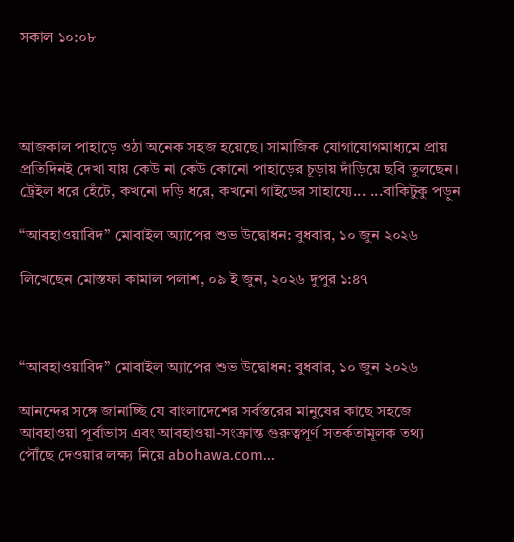সকাল ১০:০৮




আজকাল পাহাড়ে ওঠা অনেক সহজ হয়েছে। সামাজিক যোগাযোগমাধ্যমে প্রায় প্রতিদিনই দেখা যায় কেউ না কেউ কোনো পাহাড়ের চূড়ায় দাঁড়িয়ে ছবি তুলছেন। ট্রেইল ধরে হেঁটে, কখনো দড়ি ধরে, কখনো গাইডের সাহায্যে... ...বাকিটুকু পড়ুন

“আবহাওয়াবিদ” মোবাইল অ্যাপের শুভ উদ্বোধন: বুধবার, ১০ জুন ২০২৬

লিখেছেন মোস্তফা কামাল পলাশ, ০৯ ই জুন, ২০২৬ দুপুর ১:৪৭



“আবহাওয়াবিদ” মোবাইল অ্যাপের শুভ উদ্বোধন: বুধবার, ১০ জুন ২০২৬

আনন্দের সঙ্গে জানাচ্ছি যে বাংলাদেশের সর্বস্তরের মানুষের কাছে সহজে আবহাওয়া পূর্বাভাস এবং আবহাওয়া-সংক্রান্ত গুরুত্বপূর্ণ সতর্কতামূলক তথ্য পৌঁছে দেওয়ার লক্ষ্য নিয়ে abohawa.com...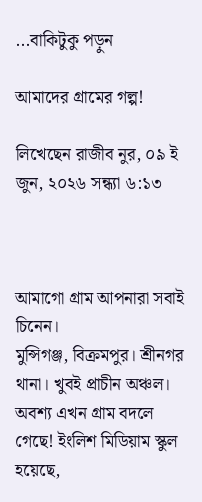...বাকিটুকু পড়ুন

আমাদের গ্রামের গল্প!

লিখেছেন রাজীব নুর, ০৯ ই জুন, ২০২৬ সন্ধ্যা ৬:১৩



আমাগো গ্রাম আপনারা সবাই চিনেন।
মুন্সিগঞ্জ, বিক্রমপুর। শ্রীনগর থানা। খুবই প্রাচীন অঞ্চল। অবশ্য এখন গ্রাম বদলে গেছে! ইংলিশ মিডিয়াম স্কুল হয়েছে,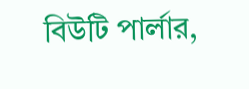বিউটি পার্লার,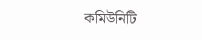কমিউনিটি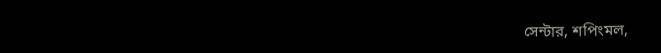সেন্টার, শপিংমল,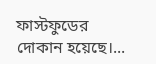ফাস্টফুডের দোকান হয়েছে।...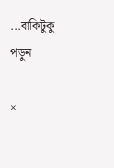...বাকিটুকু পড়ুন

×